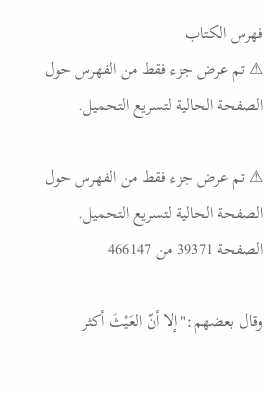فهرس الكتاب
⚠ تم عرض جزء فقط من الفهرس حول الصفحة الحالية لتسريع التحميل.

⚠ تم عرض جزء فقط من الفهرس حول الصفحة الحالية لتسريع التحميل.
الصفحة 39371 من 466147

وقال بعضهم:"إلا أنّ العَيْثَ أكثر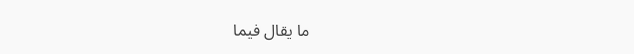ما يقال فيما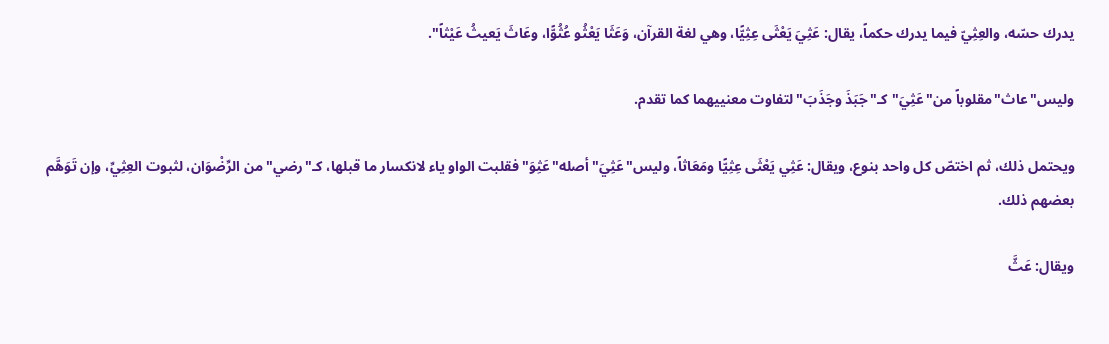يدرك حسّه، والعِثِيّ فيما يدرك حكماً، يقال: عَثِيَ يَعْثَى عِثِيًّا، وهي لغة القرآن، وَعَثَا يَعْثُو عُثُوًّا، وعَاثَ يَعيثُ عَيْثاً".

وليس"عاث"مقلوباً من"عَثِيَ"كـ"جَبَذَ وجَذَبَ"لتفاوت معنييهما كما تقدم.

ويحتمل ذلك، ثم اختصّ كل واحد بنوع، ويقال: عَثِي يَعْثَى عِثِيًّا ومَعَاثاً، وليس"عَثِيَ"أصله"عَثِوَ"فقلبت الواو ياء لانكسار ما قبلها، كـ"رضي"من الرِّضْوَان، لثبوت العِثِيِّ، وإن تَوَهَّم بعضهم ذلك.

ويقال: عَثَّ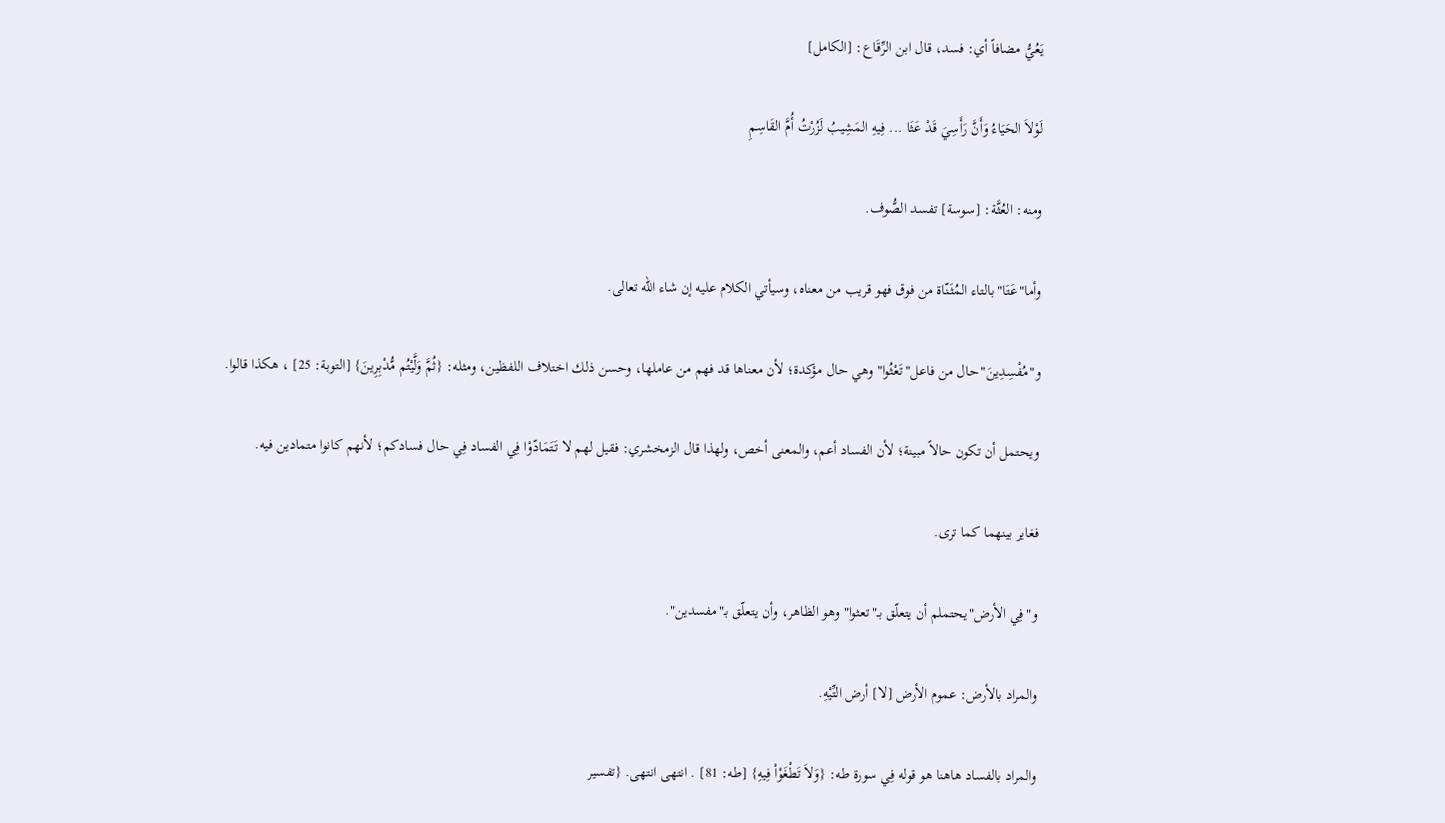يَعُيُّ مضافاً أي: فسد، قال ابن الرِّقَاع: [الكامل]

لَوْلاَ الحَيَاءُ وَأَنَّ رَأَسِيَ قَدْ عَثَا ... فِيهِ المَشِيبُ لَزُرْتُ أُمَّ القَاسِمِ

ومنه: العُثَّة: [سوسة] تفسد الصُّوف.

وأما"عَتَا"بالتاء المُثَنّاة من فوق فهو قريب من معناه، وسيأتي الكلام عليه إن شاء الله تعالى.

و"مُفْسِدِينَ"حال من فاعل"تَعْثُوا"وهي حال مؤكدة؛ لأن معناها قد فهم من عاملها، وحسن ذلك اختلاف اللفظين، ومثله: {ثُمَّ وَلَّيْتُم مُّدْبِرِينَ} [التوبة: 25] ، هكذا قالوا.

ويحتمل أن تكون حالاً مبينة؛ لأن الفساد أعم، والمعنى أخص، ولهذا قال الزمخشري: فقيل لهم لا تَتَمَادّوْا فِي الفساد فِي حال فسادكم؛ لأنهم كانوا متمادين فيه.

فغاير بينهما كما ترى.

و"فِي الأرض"يحتملم أن يتعلّق بـ"تعثوا"وهو الظاهر، وأن يتعلّق بـ"مفسدين".

والمراد بالأرض: عموم الأرض [لا] أرض التِّيْهِ.

والمراد بالفساد هاهنا هو قوله فِي سورة طه: {وَلاَ تَطْغَوْاْ فِيهِ} [طه: 81] . انتهى انتهى. {تفسير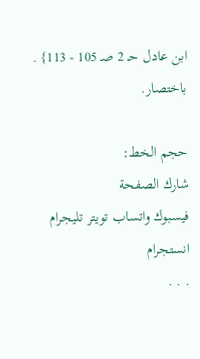ابن عادل حـ 2 صـ 105 - 113} . باختصار.

حجم الخط:
شارك الصفحة
فيسبوك واتساب تويتر تليجرام انستجرام
. . .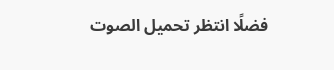فضلًا انتظر تحميل الصوت